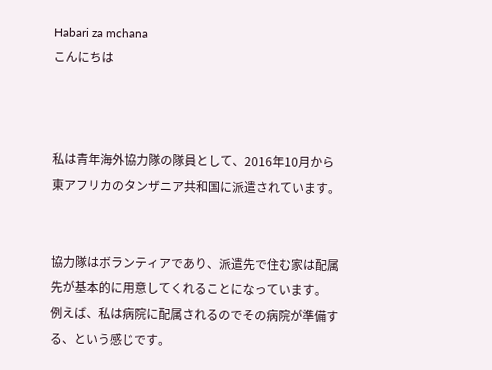Habari za mchana
こんにちは



私は青年海外協力隊の隊員として、2016年10月から東アフリカのタンザニア共和国に派遣されています。


協力隊はボランティアであり、派遣先で住む家は配属先が基本的に用意してくれることになっています。
例えば、私は病院に配属されるのでその病院が準備する、という感じです。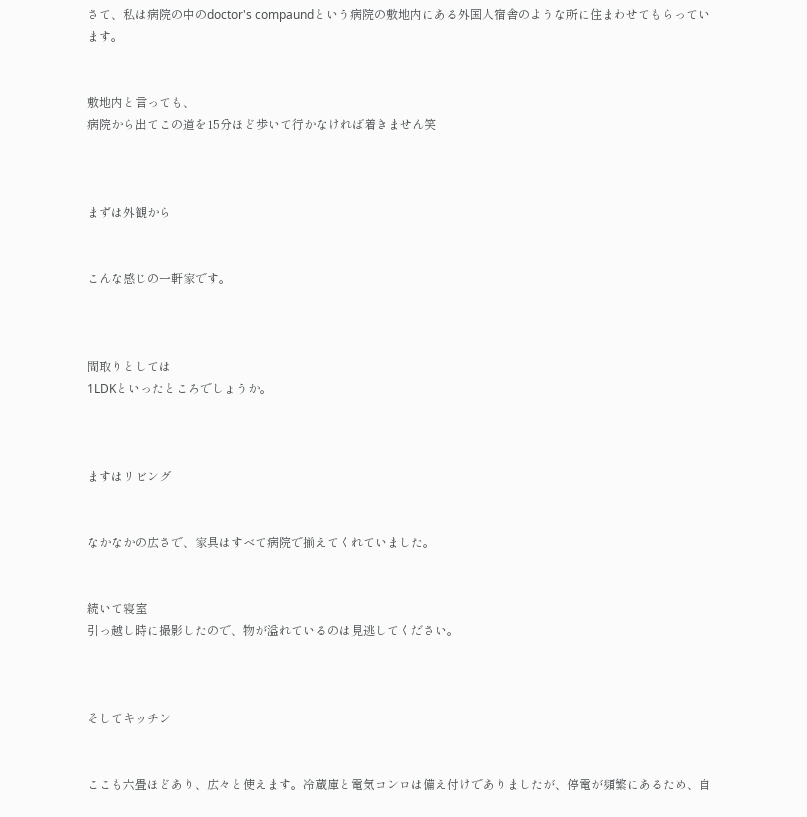さて、私は病院の中のdoctor's compaundという病院の敷地内にある外国人宿舎のような所に住まわせてもらっています。


敷地内と言っても、
病院から出てこの道を15分ほど歩いて行かなければ着きません笑



まずは外観から


こんな感じの一軒家です。



間取りとしては
1LDKといったところでしょうか。



ますはリビング


なかなかの広さで、家具はすべて病院で揃えてくれていました。


続いて寝室
引っ越し時に撮影したので、物が溢れているのは見逃してください。



そしてキッチン


ここも六畳ほどあり、広々と使えます。冷蔵庫と電気コンロは備え付けでありましたが、停電が頻繁にあるため、自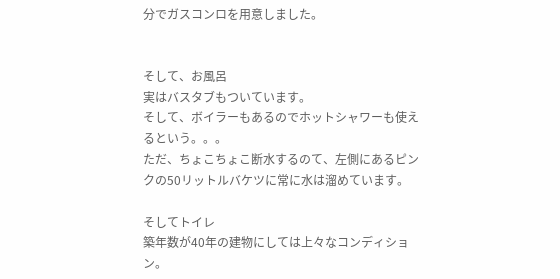分でガスコンロを用意しました。


そして、お風呂
実はバスタブもついています。
そして、ボイラーもあるのでホットシャワーも使えるという。。。
ただ、ちょこちょこ断水するのて、左側にあるピンクの50リットルバケツに常に水は溜めています。

そしてトイレ
築年数が40年の建物にしては上々なコンディション。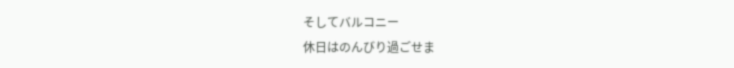そしてバルコニー
休日はのんびり過ごせま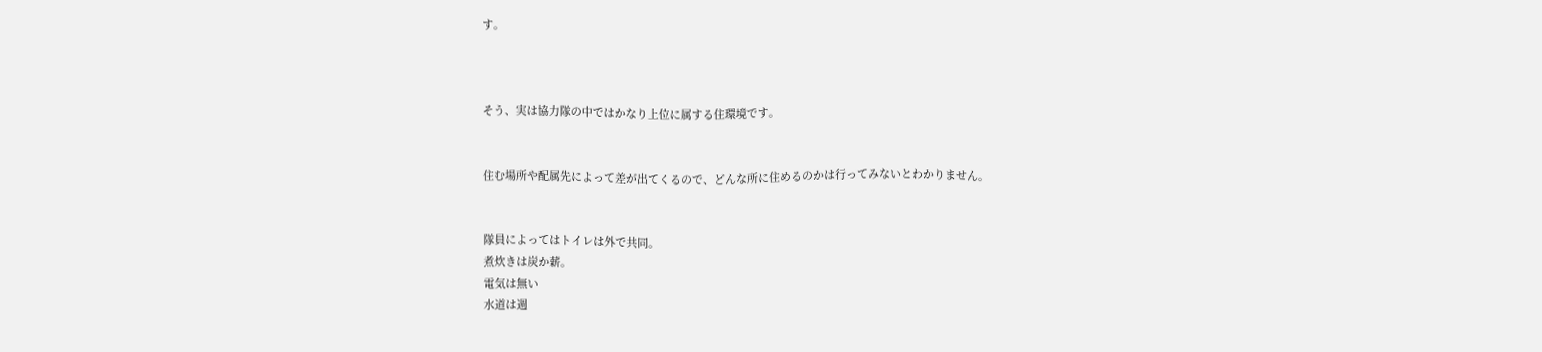す。



そう、実は協力隊の中ではかなり上位に属する住環境です。


住む場所や配属先によって差が出てくるので、どんな所に住めるのかは行ってみないとわかりません。


隊員によってはトイレは外で共同。
煮炊きは炭か薪。
電気は無い
水道は週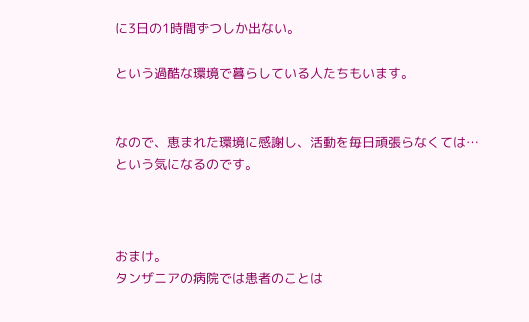に3日の1時間ずつしか出ない。

という過酷な環境で暮らしている人たちもいます。


なので、恵まれた環境に感謝し、活動を毎日頑張らなくては…
という気になるのです。



おまけ。
タンザニアの病院では患者のことは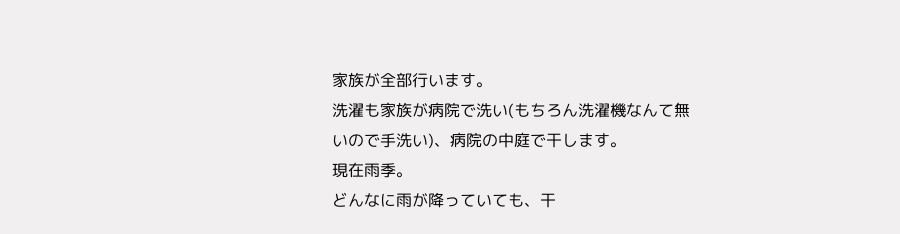家族が全部行います。
洗濯も家族が病院で洗い(もちろん洗濯機なんて無いので手洗い)、病院の中庭で干します。
現在雨季。
どんなに雨が降っていても、干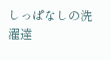しっぱなしの洗濯達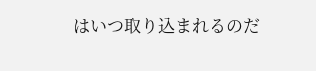はいつ取り込まれるのだ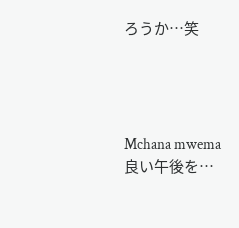ろうか…笑




Mchana mwema
良い午後を…